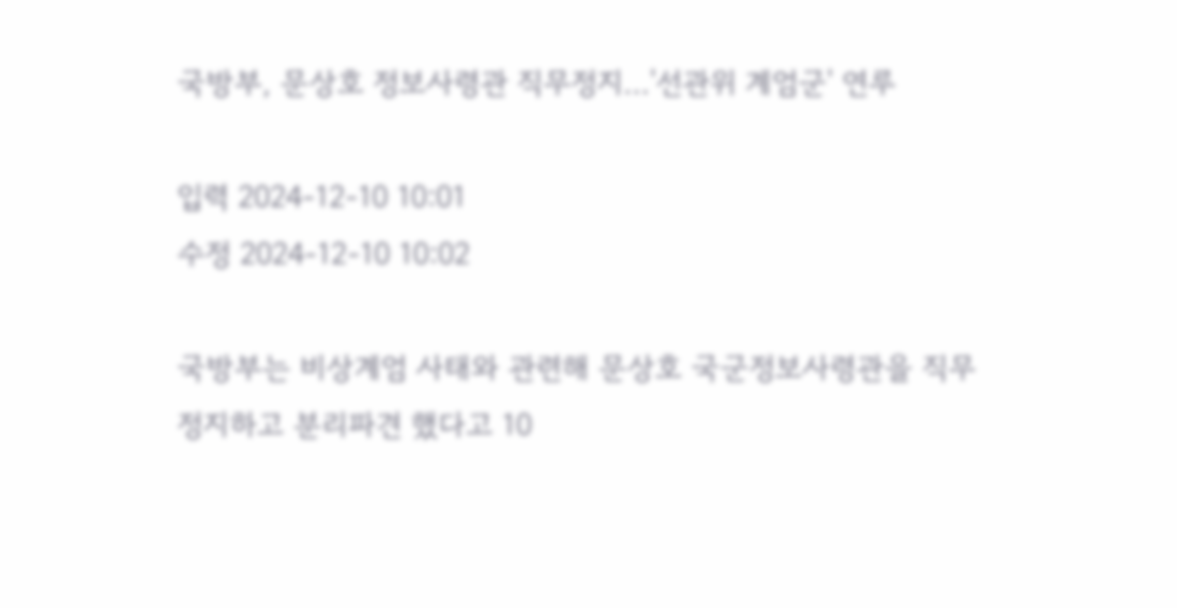국방부, 문상호 정보사령관 직무정지…'선관위 계엄군' 연루

입력 2024-12-10 10:01
수정 2024-12-10 10:02

국방부는 비상계엄 사태와 관련해 문상호 국군정보사령관을 직무정지하고 분리파견 했다고 10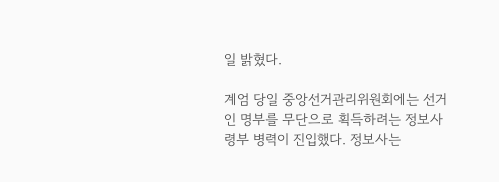일 밝혔다.

계엄 당일 중앙선거관리위원회에는 선거인 명부를 무단으로 획득하려는 정보사령부 병력이 진입했다. 정보사는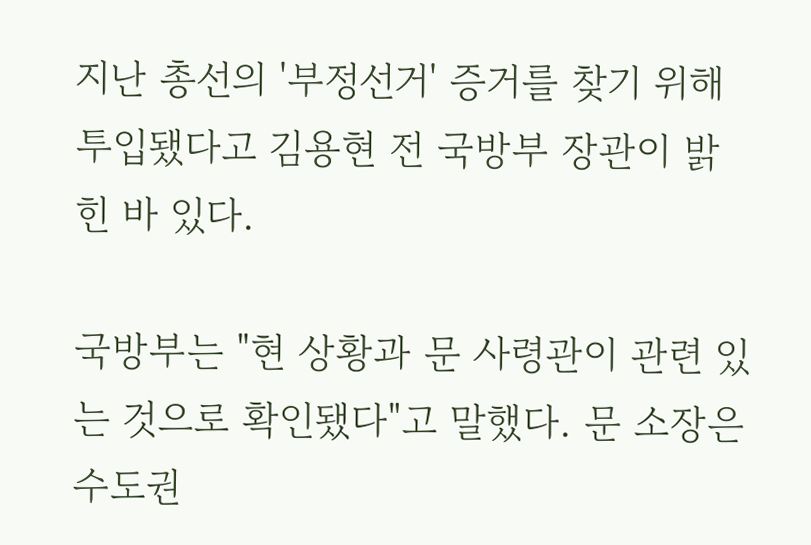지난 총선의 '부정선거' 증거를 찾기 위해 투입됐다고 김용현 전 국방부 장관이 밝힌 바 있다.

국방부는 "현 상황과 문 사령관이 관련 있는 것으로 확인됐다"고 말했다. 문 소장은 수도권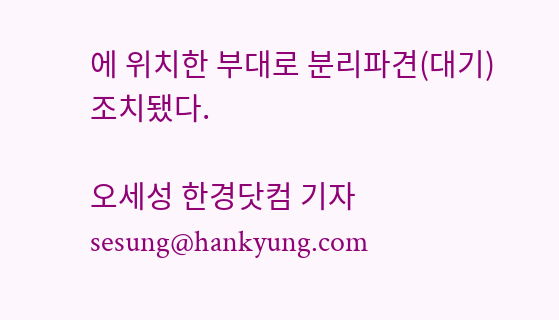에 위치한 부대로 분리파견(대기) 조치됐다.

오세성 한경닷컴 기자 sesung@hankyung.com